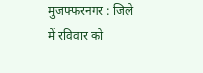मुजफ्फरनगर : जिले में रविवार को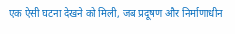एक ऐसी घटना देखने को मिली, जब प्रदूषण और निर्माणाधीन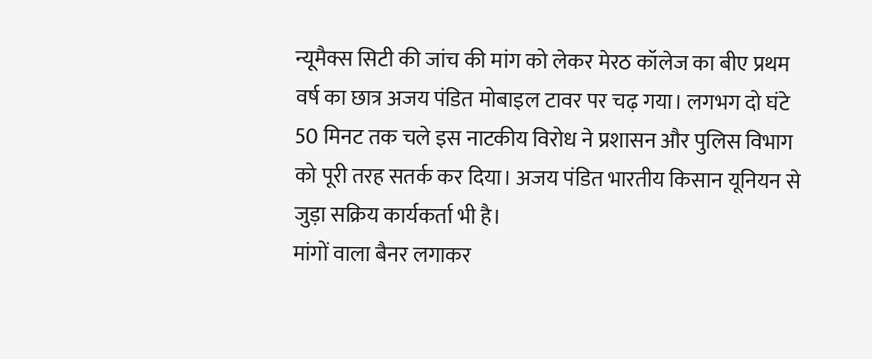न्यूमैक्स सिटी की जांच की मांग को लेकर मेरठ कॉलेज का बीए प्रथम वर्ष का छात्र अजय पंडित मोबाइल टावर पर चढ़ गया। लगभग दो घंटे 50 मिनट तक चले इस नाटकीय विरोध ने प्रशासन और पुलिस विभाग को पूरी तरह सतर्क कर दिया। अजय पंडित भारतीय किसान यूनियन से जुड़ा सक्रिय कार्यकर्ता भी है।
मांगों वाला बैनर लगाकर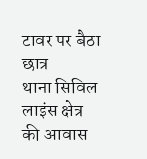टावर पर बैठा छात्र
थाना सिविल लाइंस क्षेत्र की आवास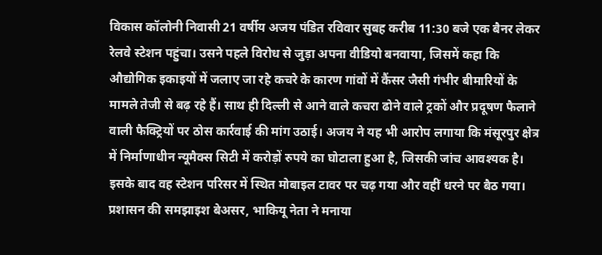विकास कॉलोनी निवासी 21 वर्षीय अजय पंडित रविवार सुबह करीब 11:30 बजे एक बैनर लेकर रेलवे स्टेशन पहुंचा। उसने पहले विरोध से जुड़ा अपना वीडियो बनवाया, जिसमें कहा कि औद्योगिक इकाइयों में जलाए जा रहे कचरे के कारण गांवों में कैंसर जैसी गंभीर बीमारियों के मामले तेजी से बढ़ रहे हैं। साथ ही दिल्ली से आने वाले कचरा ढोने वाले ट्रकों और प्रदूषण फैलाने वाली फैक्ट्रियों पर ठोस कार्रवाई की मांग उठाई। अजय ने यह भी आरोप लगाया कि मंसूरपुर क्षेत्र में निर्माणाधीन न्यूमैक्स सिटी में करोड़ों रुपये का घोटाला हुआ है, जिसकी जांच आवश्यक है। इसके बाद वह स्टेशन परिसर में स्थित मोबाइल टावर पर चढ़ गया और वहीं धरने पर बैठ गया।
प्रशासन की समझाइश बेअसर, भाकियू नेता ने मनाया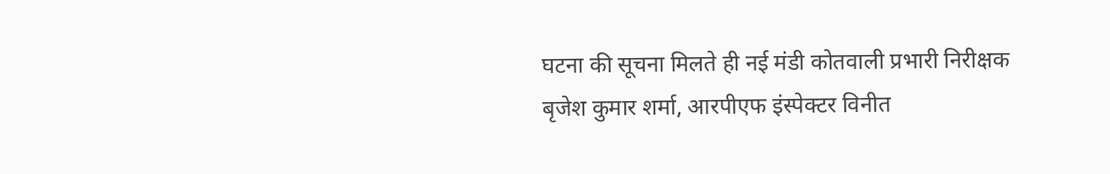घटना की सूचना मिलते ही नई मंडी कोतवाली प्रभारी निरीक्षक बृजेश कुमार शर्मा, आरपीएफ इंस्पेक्टर विनीत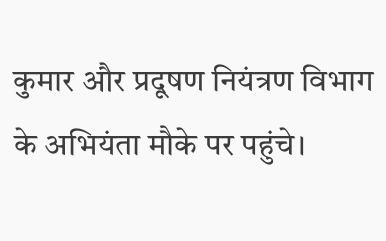कुमार और प्रदूषण नियंत्रण विभाग के अभियंता मौके पर पहुंचे।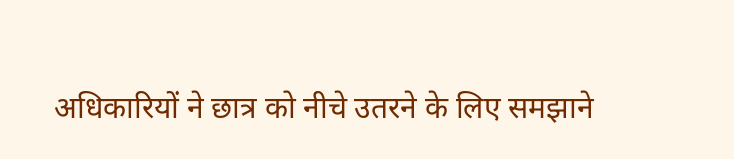अधिकारियों ने छात्र को नीचे उतरने के लिए समझाने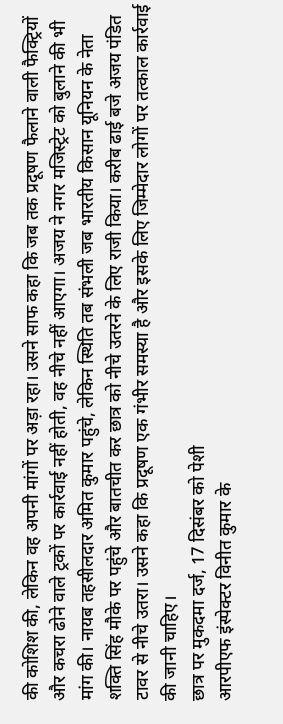की कोशिश की, लेकिन वह अपनी मांगों पर अड़ा रहा। उसने साफ कहा कि जब तक प्रदूषण फैलाने वाली फैक्ट्रियों और कचरा ढोने वाले ट्रकों पर कार्रवाई नहीं होती, वह नीचे नहीं आएगा। अजय ने नगर मजिस्ट्रेट को बुलाने की भी मांग की। नायब तहसीलदार अमित कुमार पहुंचे, लेकिन स्थिति तब संभली जब भारतीय किसान यूनियन के नेता शक्ति सिंह मौके पर पहुंचे और बातचीत कर छात्र को नीचे उतरने के लिए राजी किया। करीब ढाई बजे अजय पंडित टावर से नीचे उतरा। उसने कहा कि प्रदूषण एक गंभीर समस्या है और इसके लिए जिम्मेदार लोगों पर तत्काल कार्रवाई की जानी चाहिए।
छात्र पर मुकदमा दर्ज, 17 दिसंबर को पेशी
आरपीएफ इंस्पेक्टर विनीत कुमार के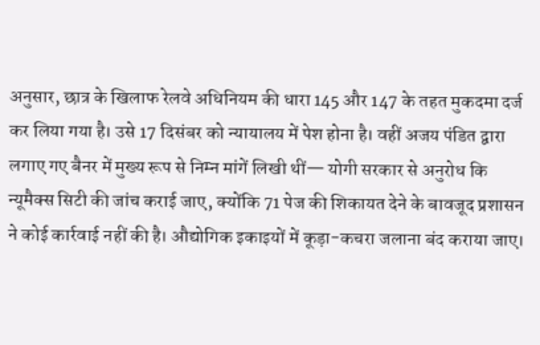अनुसार, छात्र के खिलाफ रेलवे अधिनियम की धारा 145 और 147 के तहत मुकदमा दर्ज कर लिया गया है। उसे 17 दिसंबर को न्यायालय में पेश होना है। वहीं अजय पंडित द्वारा लगाए गए बैनर में मुख्य रूप से निम्न मांगें लिखी थीं— योगी सरकार से अनुरोध कि न्यूमैक्स सिटी की जांच कराई जाए, क्योंकि 71 पेज की शिकायत देने के बावजूद प्रशासन ने कोई कार्रवाई नहीं की है। औद्योगिक इकाइयों में कूड़ा-कचरा जलाना बंद कराया जाए।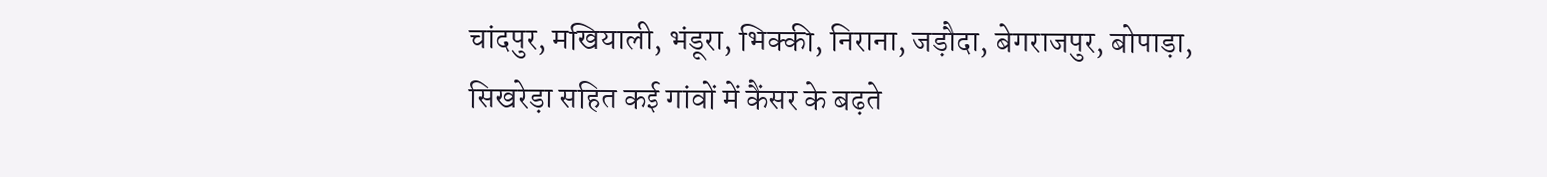चांदपुर, मखियाली, भंडूरा, भिक्की, निराना, जड़ौदा, बेगराजपुर, बोपाड़ा, सिखरेड़ा सहित कई गांवों में कैंसर के बढ़ते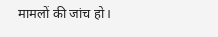मामलों की जांच हो।